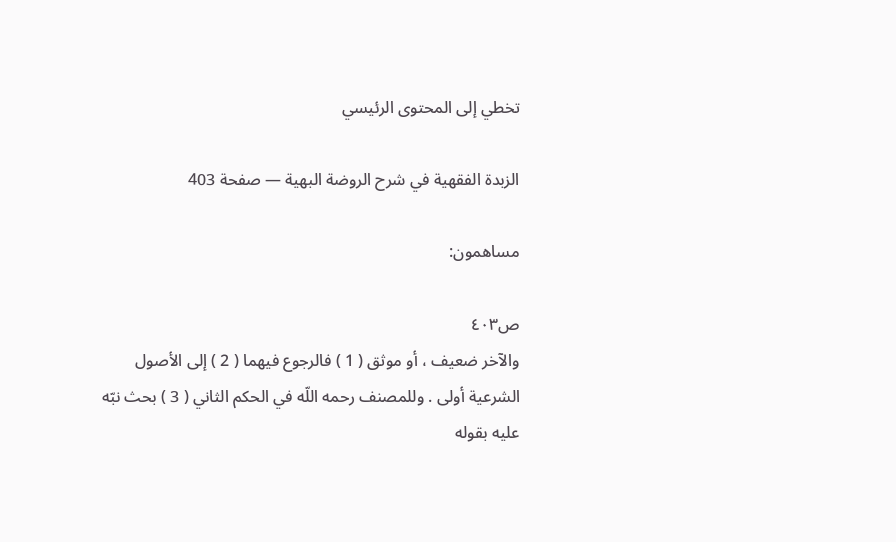تخطي إلى المحتوى الرئيسي

الزبدة الفقهية في شرح الروضة البهية — صفحة 403

مساهمون:

ص٤٠٣
والآخر ضعيف ، أو موثق ( 1 ) فالرجوع فيهما ( 2 ) إلى الأصول الشرعية أولى . وللمصنف رحمه اللّه في الحكم الثاني ( 3 ) بحث نبّه عليه بقوله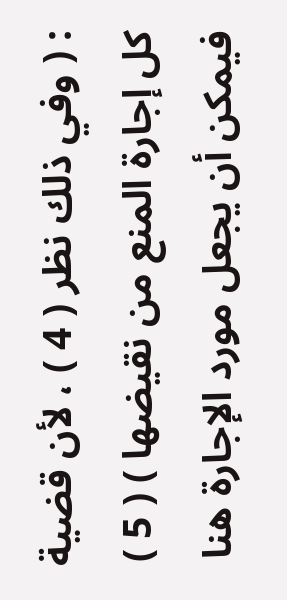: ( وفي ذلك نظر ( 4 ) ، لأن قضية كل إجارة المنع من نقيضها ) ( 5 ) فيمكن أن يجعل مورد الإجارة هنا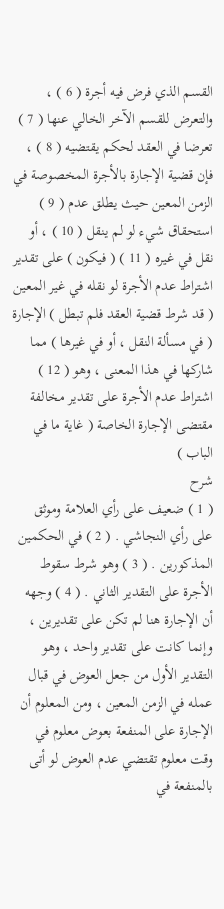القسم الذي فرض فيه أجرة ( 6 ) ، والتعرض للقسم الآخر الخالي عنها ( 7 ) تعرضا في العقد لحكم يقتضيه ( 8 ) ، فإن قضية الإجارة بالأجرة المخصوصة في الزمن المعين حيث يطلق عدم ( 9 ) استحقاق شيء لو لم ينقل ( 10 ) ، أو نقل في غيره ( 11 ) ( فيكون ) على تقدير اشتراط عدم الأجرة لو نقله في غير المعين ( قد شرط قضية العقد فلم تبطل ) الإجارة ( في مسألة النقل ، أو في غيرها ) مما شاركها في هذا المعنى ، وهو ( 12 ) اشتراط عدم الأجرة على تقدير مخالفة مقتضى الإجارة الخاصة ( غاية ما في الباب )
شرح
( 1 ) ضعيف على رأي العلامة وموثق على رأي النجاشي . ( 2 ) في الحكمين المذكورين . ( 3 ) وهو شرط سقوط الأجرة على التقدير الثاني . ( 4 ) وجهه أن الإجارة هنا لم تكن على تقديرين ، وإنما كانت على تقدير واحد ، وهو التقدير الأول من جعل العوض في قبال عمله في الزمن المعين ، ومن المعلوم أن الإجارة على المنفعة بعوض معلوم في وقت معلوم تقتضي عدم العوض لو أتى بالمنفعة في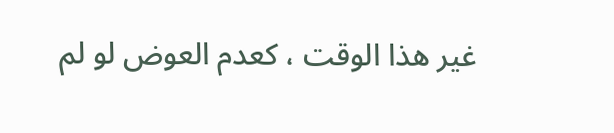غير هذا الوقت ، كعدم العوض لو لم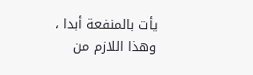يأت بالمنفعة أبدا ، وهذا اللازم من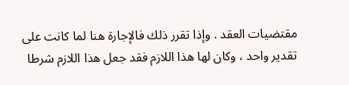مقتضيات العقد . وإذا تقرر ذلك فالإجارة هنا لما كانت على تقدير واحد ، وكان لها هذا اللازم فقد جعل هذا اللازم شرطا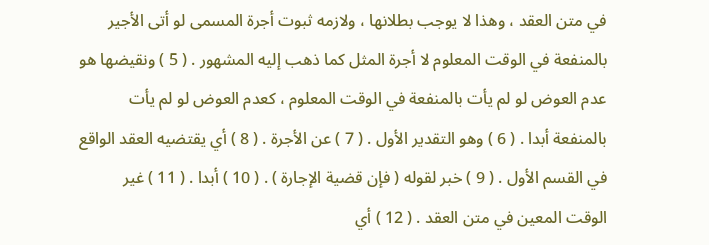في متن العقد ، وهذا لا يوجب بطلانها ، ولازمه ثبوت أجرة المسمى لو أتى الأجير بالمنفعة في الوقت المعلوم لا أجرة المثل كما ذهب إليه المشهور . ( 5 ) ونقيضها هو عدم العوض لو لم يأت بالمنفعة في الوقت المعلوم ، كعدم العوض لو لم يأت بالمنفعة أبدا . ( 6 ) وهو التقدير الأول . ( 7 ) عن الأجرة . ( 8 ) أي يقتضيه العقد الواقع في القسم الأول . ( 9 ) خبر لقوله ( فإن قضية الإجارة ) . ( 10 ) أبدا . ( 11 ) غير الوقت المعين في متن العقد . ( 12 ) أي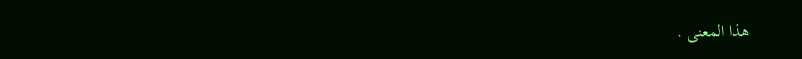هذا المعنى .